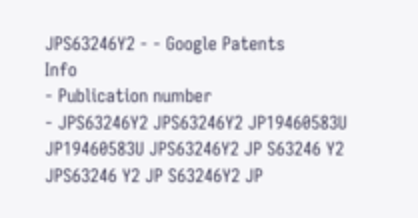JPS63246Y2 - - Google Patents
Info
- Publication number
- JPS63246Y2 JPS63246Y2 JP19460583U JP19460583U JPS63246Y2 JP S63246 Y2 JPS63246 Y2 JP S63246Y2 JP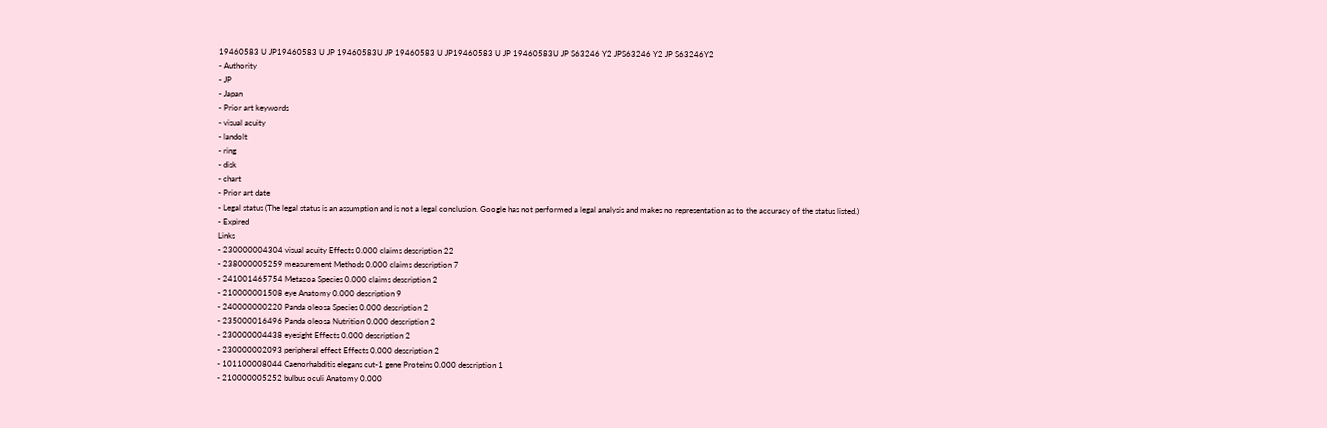19460583 U JP19460583 U JP 19460583U JP 19460583 U JP19460583 U JP 19460583U JP S63246 Y2 JPS63246 Y2 JP S63246Y2
- Authority
- JP
- Japan
- Prior art keywords
- visual acuity
- landolt
- ring
- disk
- chart
- Prior art date
- Legal status (The legal status is an assumption and is not a legal conclusion. Google has not performed a legal analysis and makes no representation as to the accuracy of the status listed.)
- Expired
Links
- 230000004304 visual acuity Effects 0.000 claims description 22
- 238000005259 measurement Methods 0.000 claims description 7
- 241001465754 Metazoa Species 0.000 claims description 2
- 210000001508 eye Anatomy 0.000 description 9
- 240000000220 Panda oleosa Species 0.000 description 2
- 235000016496 Panda oleosa Nutrition 0.000 description 2
- 230000004438 eyesight Effects 0.000 description 2
- 230000002093 peripheral effect Effects 0.000 description 2
- 101100008044 Caenorhabditis elegans cut-1 gene Proteins 0.000 description 1
- 210000005252 bulbus oculi Anatomy 0.000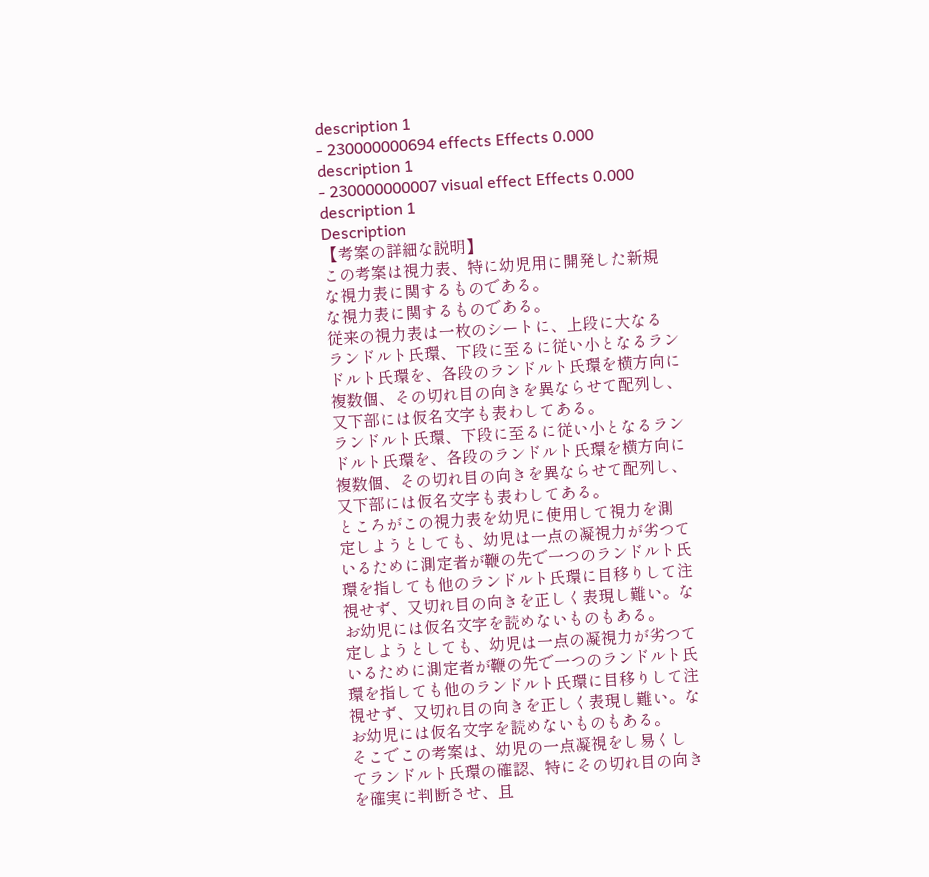description 1
- 230000000694 effects Effects 0.000 description 1
- 230000000007 visual effect Effects 0.000 description 1
Description
【考案の詳細な説明】
この考案は視力表、特に幼児用に開発した新規
な視力表に関するものである。
な視力表に関するものである。
従来の視力表は一枚のシートに、上段に大なる
ランドルト氏環、下段に至るに従い小となるラン
ドルト氏環を、各段のランドルト氏環を横方向に
複数個、その切れ目の向きを異ならせて配列し、
又下部には仮名文字も表わしてある。
ランドルト氏環、下段に至るに従い小となるラン
ドルト氏環を、各段のランドルト氏環を横方向に
複数個、その切れ目の向きを異ならせて配列し、
又下部には仮名文字も表わしてある。
ところがこの視力表を幼児に使用して視力を測
定しようとしても、幼児は一点の凝視力が劣つて
いるために測定者が鞭の先で一つのランドルト氏
環を指しても他のランドルト氏環に目移りして注
視せず、又切れ目の向きを正しく表現し難い。な
お幼児には仮名文字を読めないものもある。
定しようとしても、幼児は一点の凝視力が劣つて
いるために測定者が鞭の先で一つのランドルト氏
環を指しても他のランドルト氏環に目移りして注
視せず、又切れ目の向きを正しく表現し難い。な
お幼児には仮名文字を読めないものもある。
そこでこの考案は、幼児の一点凝視をし易くし
てランドルト氏環の確認、特にその切れ目の向き
を確実に判断させ、且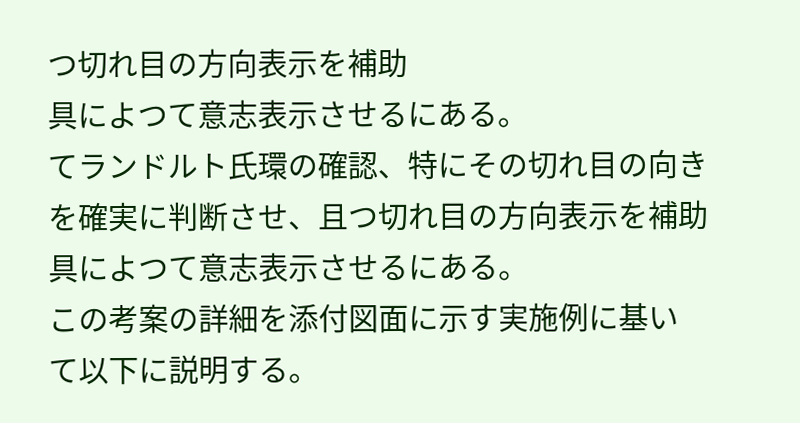つ切れ目の方向表示を補助
具によつて意志表示させるにある。
てランドルト氏環の確認、特にその切れ目の向き
を確実に判断させ、且つ切れ目の方向表示を補助
具によつて意志表示させるにある。
この考案の詳細を添付図面に示す実施例に基い
て以下に説明する。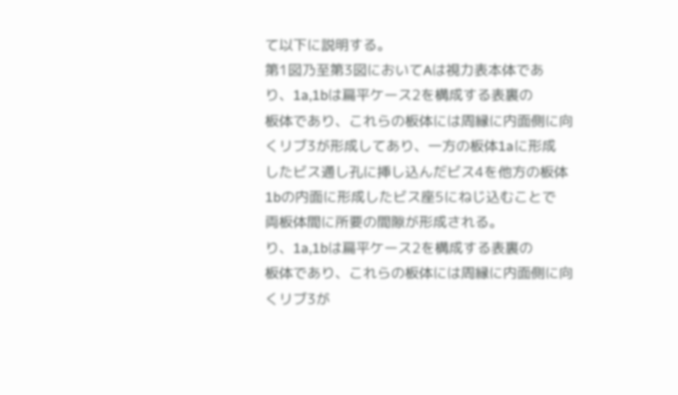て以下に説明する。
第1図乃至第3図においてAは視力表本体であ
り、1a,1bは扁平ケース2を構成する表裏の
板体であり、これらの板体には周縁に内面側に向
くリブ3が形成してあり、一方の板体1aに形成
したビス通し孔に挿し込んだビス4を他方の板体
1bの内面に形成したビス座5にねじ込むことで
両板体間に所要の間隙が形成される。
り、1a,1bは扁平ケース2を構成する表裏の
板体であり、これらの板体には周縁に内面側に向
くリブ3が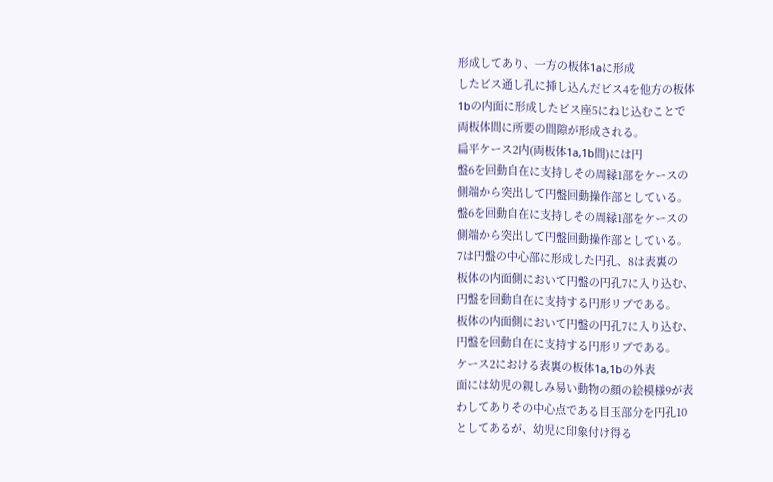形成してあり、一方の板体1aに形成
したビス通し孔に挿し込んだビス4を他方の板体
1bの内面に形成したビス座5にねじ込むことで
両板体間に所要の間隙が形成される。
扁平ケース2内(両板体1a,1b間)には円
盤6を回動自在に支持しその周縁1部をケースの
側端から突出して円盤回動操作部としている。
盤6を回動自在に支持しその周縁1部をケースの
側端から突出して円盤回動操作部としている。
7は円盤の中心部に形成した円孔、8は表裏の
板体の内面側において円盤の円孔7に入り込む、
円盤を回動自在に支持する円形リブである。
板体の内面側において円盤の円孔7に入り込む、
円盤を回動自在に支持する円形リブである。
ケース2における表裏の板体1a,1bの外表
面には幼児の親しみ易い動物の顔の絵模様9が表
わしてありその中心点である目玉部分を円孔10
としてあるが、幼児に印象付け得る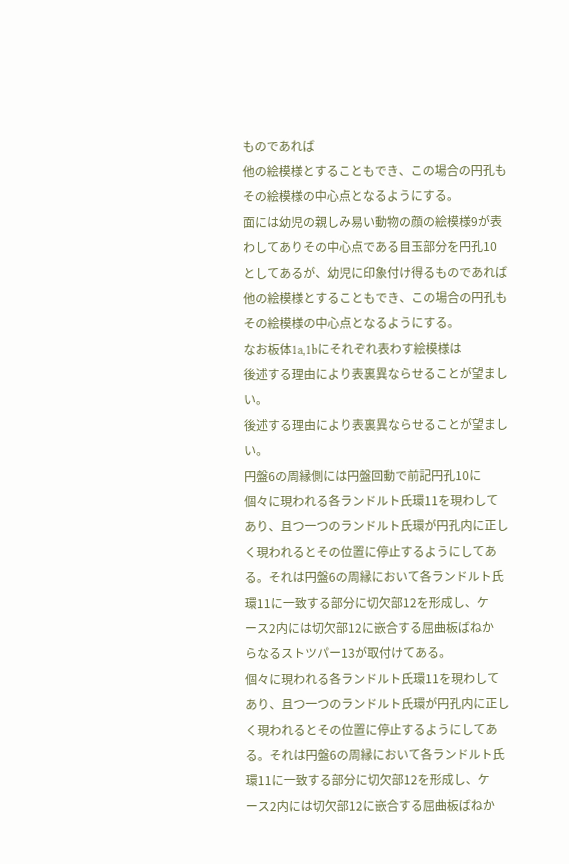ものであれば
他の絵模様とすることもでき、この場合の円孔も
その絵模様の中心点となるようにする。
面には幼児の親しみ易い動物の顔の絵模様9が表
わしてありその中心点である目玉部分を円孔10
としてあるが、幼児に印象付け得るものであれば
他の絵模様とすることもでき、この場合の円孔も
その絵模様の中心点となるようにする。
なお板体1a,1bにそれぞれ表わす絵模様は
後述する理由により表裏異ならせることが望まし
い。
後述する理由により表裏異ならせることが望まし
い。
円盤6の周縁側には円盤回動で前記円孔10に
個々に現われる各ランドルト氏環11を現わして
あり、且つ一つのランドルト氏環が円孔内に正し
く現われるとその位置に停止するようにしてあ
る。それは円盤6の周縁において各ランドルト氏
環11に一致する部分に切欠部12を形成し、ケ
ース2内には切欠部12に嵌合する屈曲板ばねか
らなるストツパー13が取付けてある。
個々に現われる各ランドルト氏環11を現わして
あり、且つ一つのランドルト氏環が円孔内に正し
く現われるとその位置に停止するようにしてあ
る。それは円盤6の周縁において各ランドルト氏
環11に一致する部分に切欠部12を形成し、ケ
ース2内には切欠部12に嵌合する屈曲板ばねか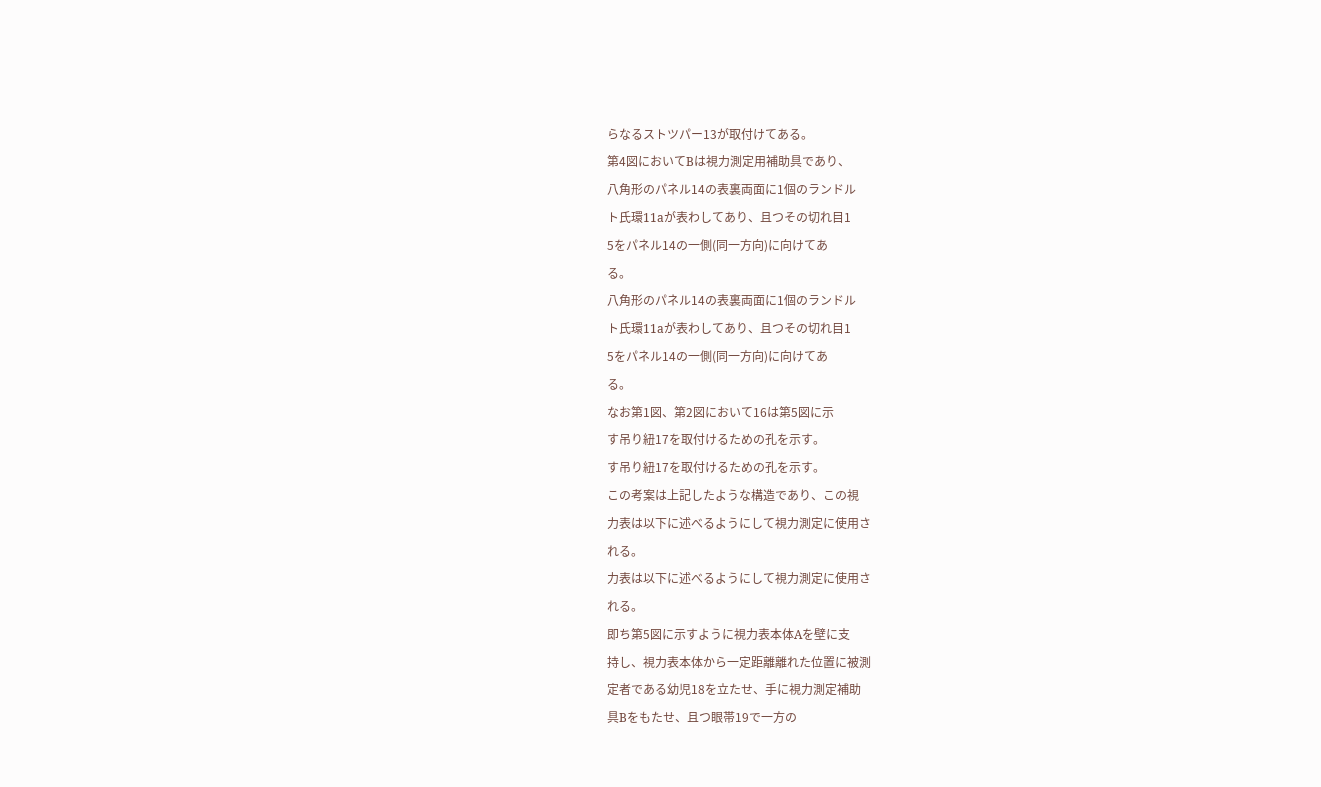らなるストツパー13が取付けてある。
第4図においてBは視力測定用補助具であり、
八角形のパネル14の表裏両面に1個のランドル
ト氏環11aが表わしてあり、且つその切れ目1
5をパネル14の一側(同一方向)に向けてあ
る。
八角形のパネル14の表裏両面に1個のランドル
ト氏環11aが表わしてあり、且つその切れ目1
5をパネル14の一側(同一方向)に向けてあ
る。
なお第1図、第2図において16は第5図に示
す吊り紐17を取付けるための孔を示す。
す吊り紐17を取付けるための孔を示す。
この考案は上記したような構造であり、この視
力表は以下に述べるようにして視力測定に使用さ
れる。
力表は以下に述べるようにして視力測定に使用さ
れる。
即ち第5図に示すように視力表本体Aを壁に支
持し、視力表本体から一定距離離れた位置に被測
定者である幼児18を立たせ、手に視力測定補助
具Bをもたせ、且つ眼帯19で一方の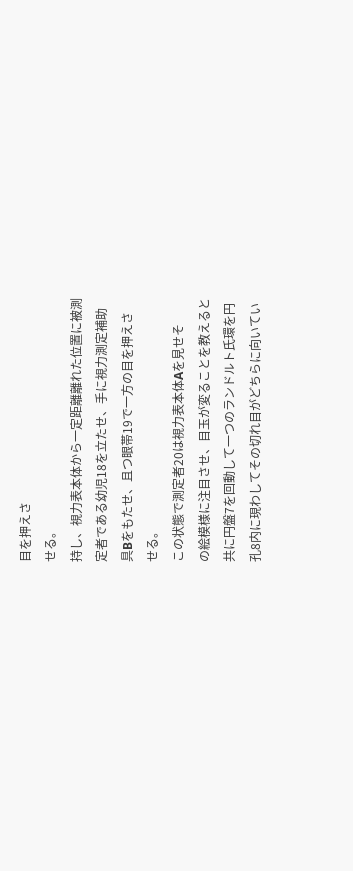目を押えさ
せる。
持し、視力表本体から一定距離離れた位置に被測
定者である幼児18を立たせ、手に視力測定補助
具Bをもたせ、且つ眼帯19で一方の目を押えさ
せる。
この状態で測定者20は視力表本体Aを見せそ
の絵模様に注目させ、目玉が変ることを教えると
共に円盤7を回動して一つのランドルト氏環を円
孔8内に現わしてその切れ目がどちらに向いてい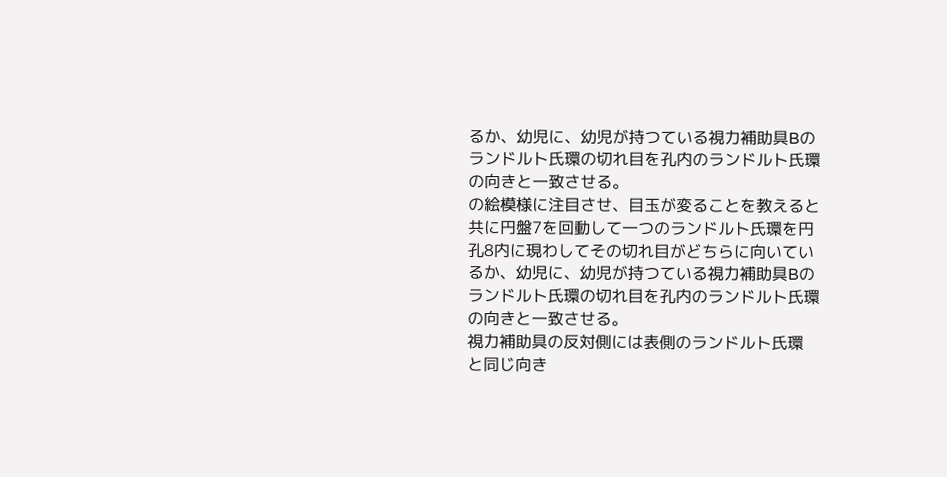るか、幼児に、幼児が持つている視力補助具Bの
ランドルト氏環の切れ目を孔内のランドルト氏環
の向きと一致させる。
の絵模様に注目させ、目玉が変ることを教えると
共に円盤7を回動して一つのランドルト氏環を円
孔8内に現わしてその切れ目がどちらに向いてい
るか、幼児に、幼児が持つている視力補助具Bの
ランドルト氏環の切れ目を孔内のランドルト氏環
の向きと一致させる。
視力補助具の反対側には表側のランドルト氏環
と同じ向き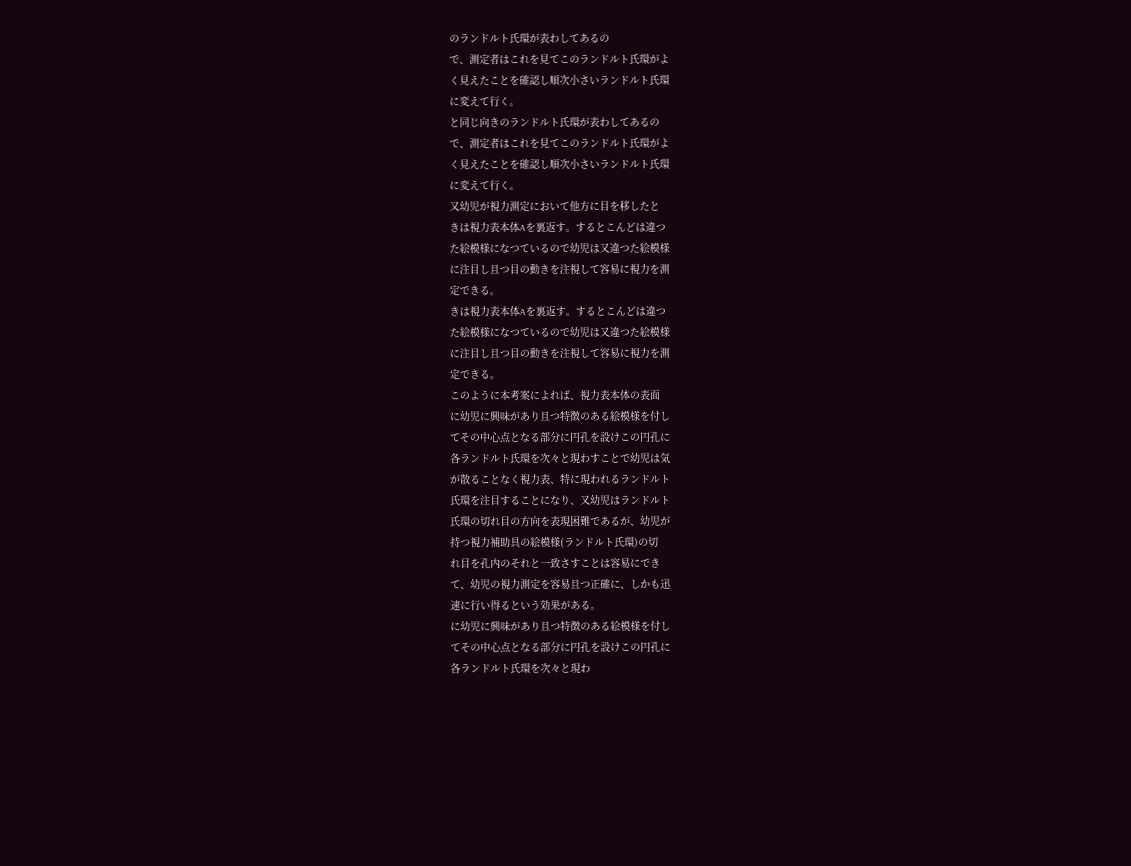のランドルト氏環が表わしてあるの
で、測定者はこれを見てこのランドルト氏環がよ
く見えたことを確認し順次小さいランドルト氏環
に変えて行く。
と同じ向きのランドルト氏環が表わしてあるの
で、測定者はこれを見てこのランドルト氏環がよ
く見えたことを確認し順次小さいランドルト氏環
に変えて行く。
又幼児が視力測定において他方に目を移したと
きは視力表本体Aを裏返す。するとこんどは違つ
た絵模様になつているので幼児は又違つた絵模様
に注目し且つ目の動きを注視して容易に視力を測
定できる。
きは視力表本体Aを裏返す。するとこんどは違つ
た絵模様になつているので幼児は又違つた絵模様
に注目し且つ目の動きを注視して容易に視力を測
定できる。
このように本考案によれば、視力表本体の表面
に幼児に興味があり且つ特徴のある絵模様を付し
てその中心点となる部分に円孔を設けこの円孔に
各ランドルト氏環を次々と現わすことで幼児は気
が散ることなく視力表、特に現われるランドルト
氏環を注目することになり、又幼児はランドルト
氏環の切れ目の方向を表現困難であるが、幼児が
持つ視力補助具の絵模様(ランドルト氏環)の切
れ目を孔内のそれと一致さすことは容易にでき
て、幼児の視力測定を容易且つ正確に、しかも迅
速に行い得るという効果がある。
に幼児に興味があり且つ特徴のある絵模様を付し
てその中心点となる部分に円孔を設けこの円孔に
各ランドルト氏環を次々と現わ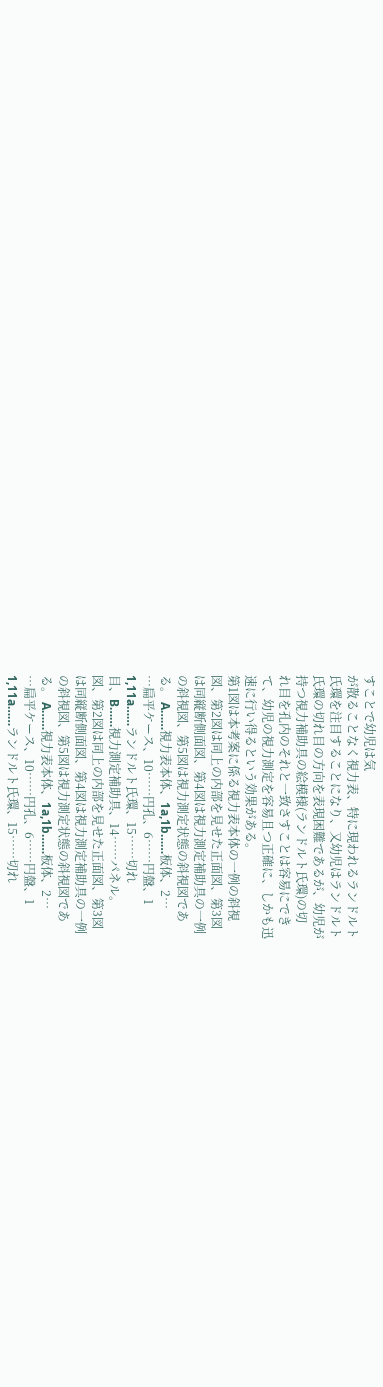すことで幼児は気
が散ることなく視力表、特に現われるランドルト
氏環を注目することになり、又幼児はランドルト
氏環の切れ目の方向を表現困難であるが、幼児が
持つ視力補助具の絵模様(ランドルト氏環)の切
れ目を孔内のそれと一致さすことは容易にでき
て、幼児の視力測定を容易且つ正確に、しかも迅
速に行い得るという効果がある。
第1図は本考案に係る視力表本体の一例の斜視
図、第2図は同上の内部を見せた正面図、第3図
は同縦断側面図、第4図は視力測定補助具の一例
の斜視図、第5図は視力測定状態の斜視図であ
る。 A……視力表本体、1a,1b……板体、2…
…扁平ケース、10……円孔、6……円盤、1
1,11a……ランドルト氏環、15……切れ
目、B……視力測定補助具、14……パネル。
図、第2図は同上の内部を見せた正面図、第3図
は同縦断側面図、第4図は視力測定補助具の一例
の斜視図、第5図は視力測定状態の斜視図であ
る。 A……視力表本体、1a,1b……板体、2…
…扁平ケース、10……円孔、6……円盤、1
1,11a……ランドルト氏環、15……切れ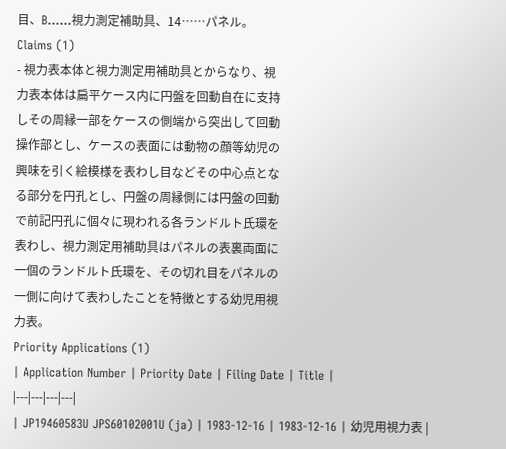目、B……視力測定補助具、14……パネル。
Claims (1)
- 視力表本体と視力測定用補助具とからなり、視
力表本体は扁平ケース内に円盤を回動自在に支持
しその周縁一部をケースの側端から突出して回動
操作部とし、ケースの表面には動物の顔等幼児の
興味を引く絵模様を表わし目などその中心点とな
る部分を円孔とし、円盤の周縁側には円盤の回動
で前記円孔に個々に現われる各ランドルト氏環を
表わし、視力測定用補助具はパネルの表裏両面に
一個のランドルト氏環を、その切れ目をパネルの
一側に向けて表わしたことを特徴とする幼児用視
力表。
Priority Applications (1)
| Application Number | Priority Date | Filing Date | Title |
|---|---|---|---|
| JP19460583U JPS60102001U (ja) | 1983-12-16 | 1983-12-16 | 幼児用視力表 |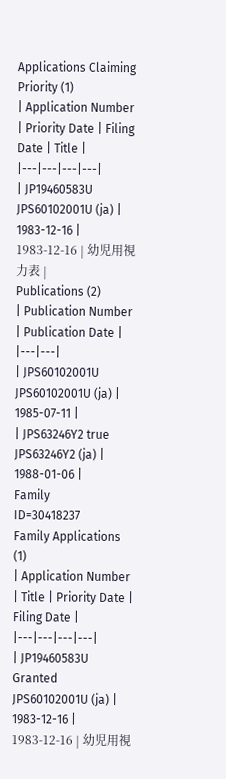Applications Claiming Priority (1)
| Application Number | Priority Date | Filing Date | Title |
|---|---|---|---|
| JP19460583U JPS60102001U (ja) | 1983-12-16 | 1983-12-16 | 幼児用視力表 |
Publications (2)
| Publication Number | Publication Date |
|---|---|
| JPS60102001U JPS60102001U (ja) | 1985-07-11 |
| JPS63246Y2 true JPS63246Y2 (ja) | 1988-01-06 |
Family
ID=30418237
Family Applications (1)
| Application Number | Title | Priority Date | Filing Date |
|---|---|---|---|
| JP19460583U Granted JPS60102001U (ja) | 1983-12-16 | 1983-12-16 | 幼児用視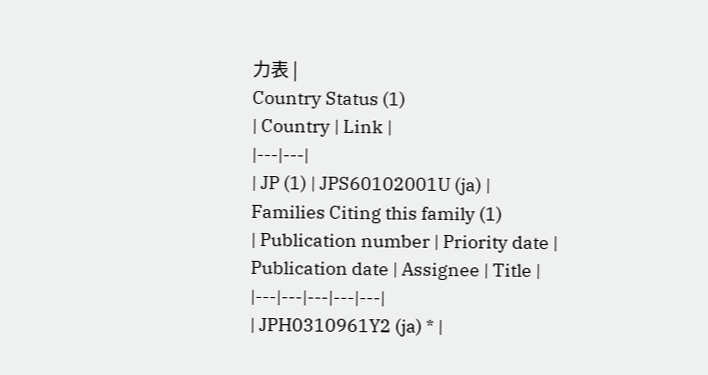力表 |
Country Status (1)
| Country | Link |
|---|---|
| JP (1) | JPS60102001U (ja) |
Families Citing this family (1)
| Publication number | Priority date | Publication date | Assignee | Title |
|---|---|---|---|---|
| JPH0310961Y2 (ja) * |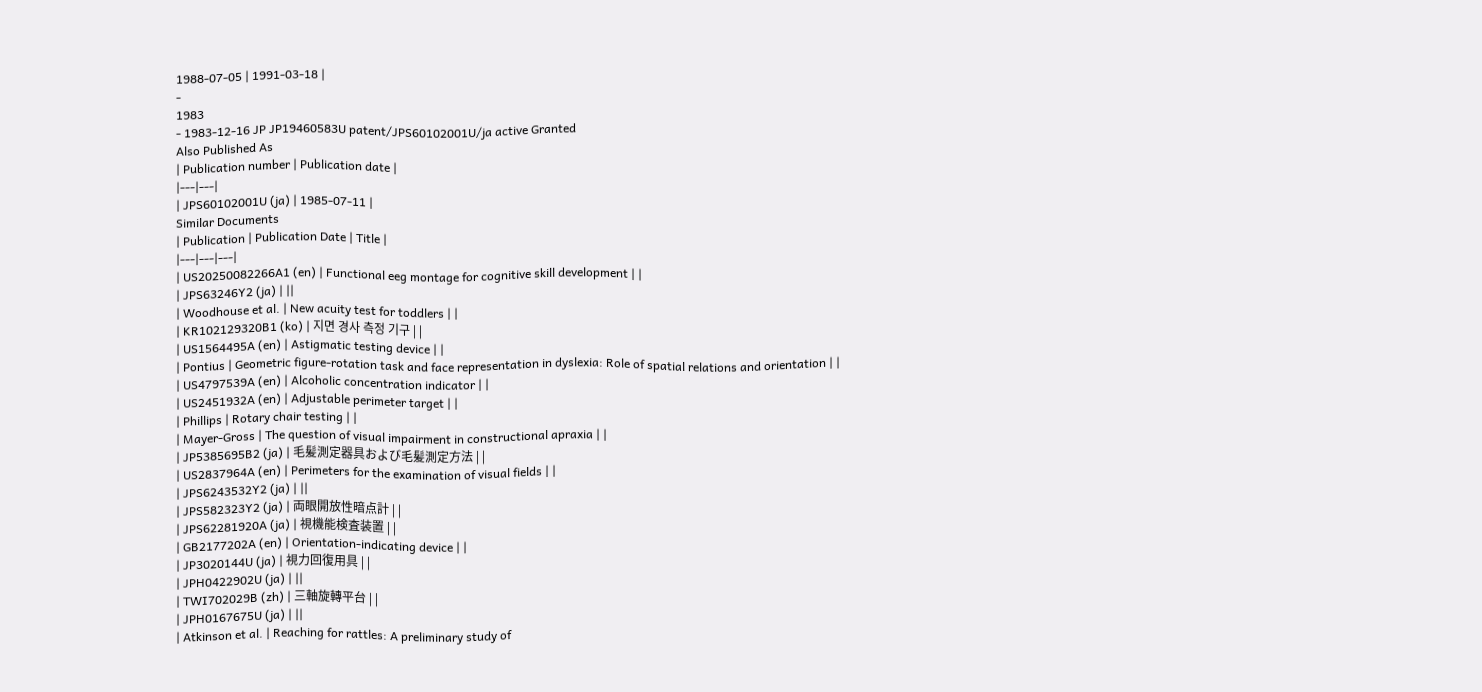1988-07-05 | 1991-03-18 |
-
1983
- 1983-12-16 JP JP19460583U patent/JPS60102001U/ja active Granted
Also Published As
| Publication number | Publication date |
|---|---|
| JPS60102001U (ja) | 1985-07-11 |
Similar Documents
| Publication | Publication Date | Title |
|---|---|---|
| US20250082266A1 (en) | Functional eeg montage for cognitive skill development | |
| JPS63246Y2 (ja) | ||
| Woodhouse et al. | New acuity test for toddlers | |
| KR102129320B1 (ko) | 지면 경사 측정 기구 | |
| US1564495A (en) | Astigmatic testing device | |
| Pontius | Geometric figure-rotation task and face representation in dyslexia: Role of spatial relations and orientation | |
| US4797539A (en) | Alcoholic concentration indicator | |
| US2451932A (en) | Adjustable perimeter target | |
| Phillips | Rotary chair testing | |
| Mayer-Gross | The question of visual impairment in constructional apraxia | |
| JP5385695B2 (ja) | 毛髪測定器具および毛髪測定方法 | |
| US2837964A (en) | Perimeters for the examination of visual fields | |
| JPS6243532Y2 (ja) | ||
| JPS582323Y2 (ja) | 両眼開放性暗点計 | |
| JPS62281920A (ja) | 視機能検査装置 | |
| GB2177202A (en) | Orientation-indicating device | |
| JP3020144U (ja) | 視力回復用具 | |
| JPH0422902U (ja) | ||
| TWI702029B (zh) | 三軸旋轉平台 | |
| JPH0167675U (ja) | ||
| Atkinson et al. | Reaching for rattles: A preliminary study of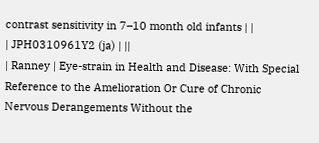contrast sensitivity in 7–10 month old infants | |
| JPH0310961Y2 (ja) | ||
| Ranney | Eye-strain in Health and Disease: With Special Reference to the Amelioration Or Cure of Chronic Nervous Derangements Without the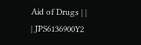Aid of Drugs | |
| JPS6136900Y2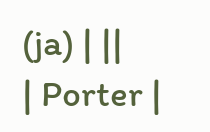(ja) | ||
| Porter |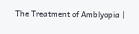The Treatment of Amblyopia |